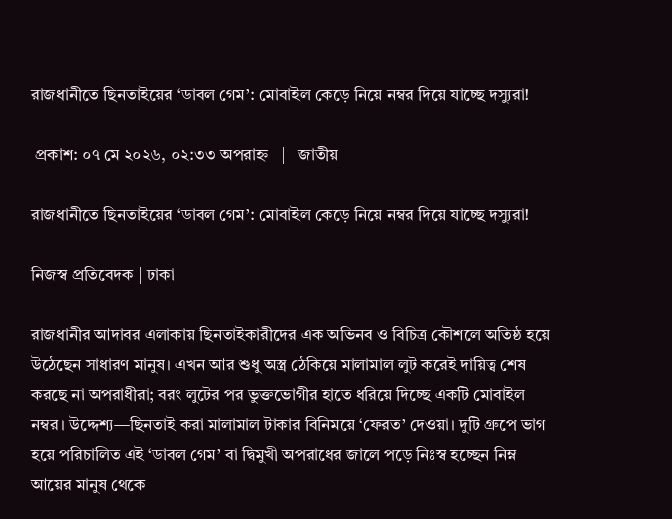রাজধানীতে ছিনতাইয়ের ‘ডাবল গেম’: মোবাইল কেড়ে নিয়ে নম্বর দিয়ে যাচ্ছে দস্যুরা!

 প্রকাশ: ০৭ মে ২০২৬, ০২:৩৩ অপরাহ্ন   |   জাতীয়

রাজধানীতে ছিনতাইয়ের ‘ডাবল গেম’: মোবাইল কেড়ে নিয়ে নম্বর দিয়ে যাচ্ছে দস্যুরা!

নিজস্ব প্রতিবেদক | ঢাকা

রাজধানীর আদাবর এলাকায় ছিনতাইকারীদের এক অভিনব ও বিচিত্র কৌশলে অতিষ্ঠ হয়ে উঠেছেন সাধারণ মানুষ। এখন আর শুধু অস্ত্র ঠেকিয়ে মালামাল লুট করেই দায়িত্ব শেষ করছে না অপরাধীরা; বরং লুটের পর ভুক্তভোগীর হাতে ধরিয়ে দিচ্ছে একটি মোবাইল নম্বর। উদ্দেশ্য—ছিনতাই করা মালামাল টাকার বিনিময়ে ‘ফেরত’ দেওয়া। দুটি গ্রুপে ভাগ হয়ে পরিচালিত এই ‘ডাবল গেম’ বা দ্বিমুখী অপরাধের জালে পড়ে নিঃস্ব হচ্ছেন নিম্ন আয়ের মানুষ থেকে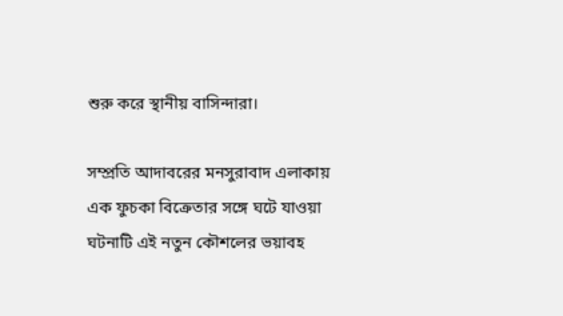শুরু করে স্থানীয় বাসিন্দারা।

সম্প্রতি আদাবরের মনসুরাবাদ এলাকায় এক ফুচকা বিক্রেতার সঙ্গে ঘটে যাওয়া ঘটনাটি এই নতুন কৌশলের ভয়াবহ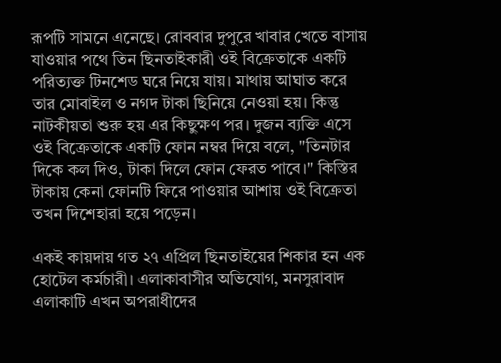রূপটি সামনে এনেছে। রোববার দুপুরে খাবার খেতে বাসায় যাওয়ার পথে তিন ছিনতাইকারী ওই বিক্রেতাকে একটি পরিত্যক্ত টিনশেড ঘরে নিয়ে যায়। মাথায় আঘাত করে তার মোবাইল ও নগদ টাকা ছিনিয়ে নেওয়া হয়। কিন্তু নাটকীয়তা শুরু হয় এর কিছুক্ষণ পর। দুজন ব্যক্তি এসে ওই বিক্রেতাকে একটি ফোন নম্বর দিয়ে বলে, "তিনটার দিকে কল দিও, টাকা দিলে ফোন ফেরত পাবে।" কিস্তির টাকায় কেনা ফোনটি ফিরে পাওয়ার আশায় ওই বিক্রেতা তখন দিশেহারা হয়ে পড়েন।

একই কায়দায় গত ২৭ এপ্রিল ছিনতাইয়ের শিকার হন এক হোটেল কর্মচারী। এলাকাবাসীর অভিযোগ, মনসুরাবাদ এলাকাটি এখন অপরাধীদের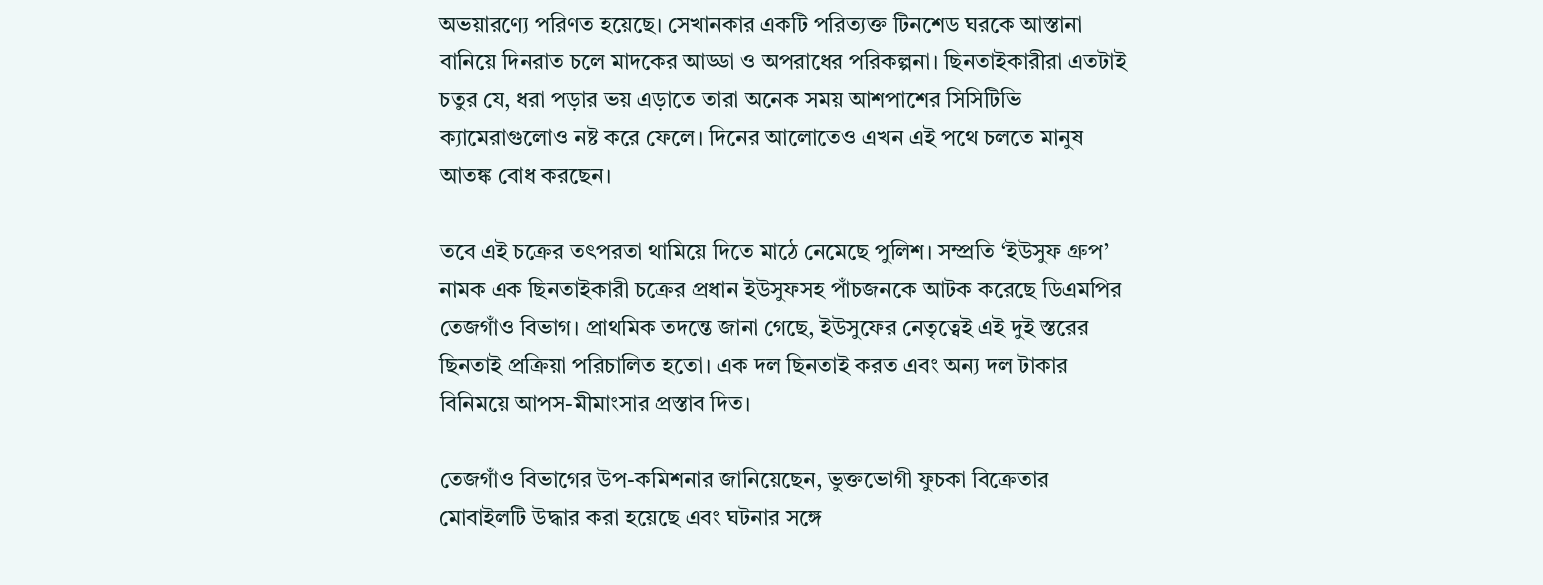অভয়ারণ্যে পরিণত হয়েছে। সেখানকার একটি পরিত্যক্ত টিনশেড ঘরকে আস্তানা বানিয়ে দিনরাত চলে মাদকের আড্ডা ও অপরাধের পরিকল্পনা। ছিনতাইকারীরা এতটাই চতুর যে, ধরা পড়ার ভয় এড়াতে তারা অনেক সময় আশপাশের সিসিটিভি ক্যামেরাগুলোও নষ্ট করে ফেলে। দিনের আলোতেও এখন এই পথে চলতে মানুষ আতঙ্ক বোধ করছেন।

তবে এই চক্রের তৎপরতা থামিয়ে দিতে মাঠে নেমেছে পুলিশ। সম্প্রতি ‘ইউসুফ গ্রুপ’ নামক এক ছিনতাইকারী চক্রের প্রধান ইউসুফসহ পাঁচজনকে আটক করেছে ডিএমপির তেজগাঁও বিভাগ। প্রাথমিক তদন্তে জানা গেছে, ইউসুফের নেতৃত্বেই এই দুই স্তরের ছিনতাই প্রক্রিয়া পরিচালিত হতো। এক দল ছিনতাই করত এবং অন্য দল টাকার বিনিময়ে আপস-মীমাংসার প্রস্তাব দিত।

তেজগাঁও বিভাগের উপ-কমিশনার জানিয়েছেন, ভুক্তভোগী ফুচকা বিক্রেতার মোবাইলটি উদ্ধার করা হয়েছে এবং ঘটনার সঙ্গে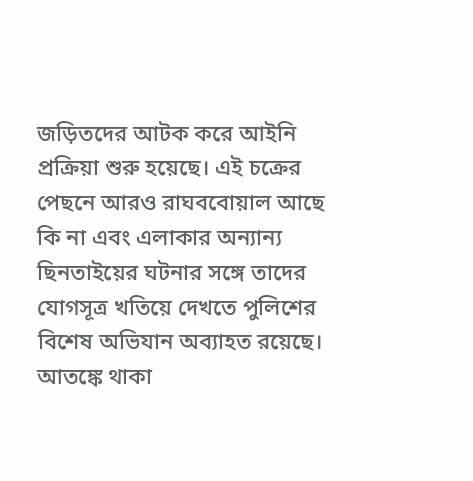জড়িতদের আটক করে আইনি প্রক্রিয়া শুরু হয়েছে। এই চক্রের পেছনে আরও রাঘববোয়াল আছে কি না এবং এলাকার অন্যান্য ছিনতাইয়ের ঘটনার সঙ্গে তাদের যোগসূত্র খতিয়ে দেখতে পুলিশের বিশেষ অভিযান অব্যাহত রয়েছে। আতঙ্কে থাকা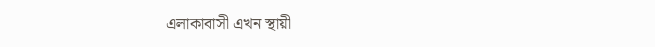এলাকাবাসী এখন স্থায়ী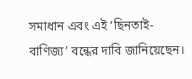সমাধান এবং এই ‘ছিনতাই-বাণিজ্য’ বন্ধের দাবি জানিয়েছেন।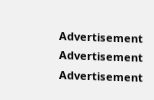Advertisement
Advertisement
Advertisement